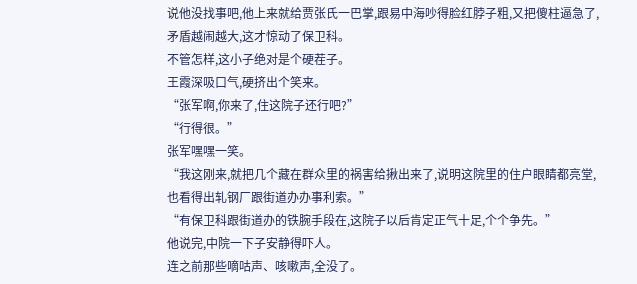说他没找事吧,他上来就给贾张氏一巴掌,跟易中海吵得脸红脖子粗,又把傻柱逼急了,矛盾越闹越大,这才惊动了保卫科。
不管怎样,这小子绝对是个硬茬子。
王霞深吸口气,硬挤出个笑来。
“张军啊,你来了,住这院子还行吧?”
“行得很。”
张军嘿嘿一笑。
“我这刚来,就把几个藏在群众里的祸害给揪出来了,说明这院里的住户眼睛都亮堂,也看得出轧钢厂跟街道办办事利索。”
“有保卫科跟街道办的铁腕手段在,这院子以后肯定正气十足,个个争先。”
他说完,中院一下子安静得吓人。
连之前那些嘀咕声、咳嗽声,全没了。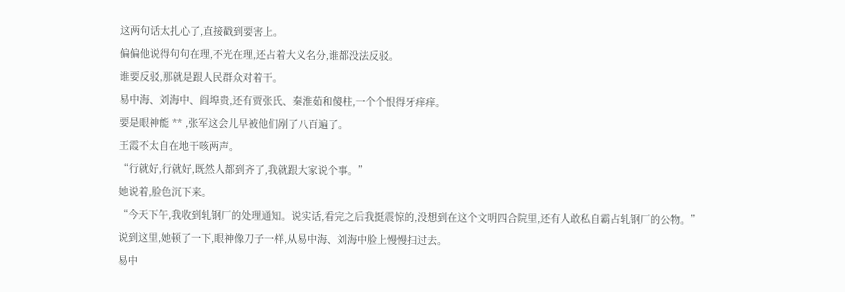这两句话太扎心了,直接戳到要害上。
偏偏他说得句句在理,不光在理,还占着大义名分,谁都没法反驳。
谁要反驳,那就是跟人民群众对着干。
易中海、刘海中、阎埠贵,还有贾张氏、秦淮茹和傻柱,一个个恨得牙痒痒。
要是眼神能 ** ,张军这会儿早被他们剐了八百遍了。
王霞不太自在地干咳两声。
“行就好,行就好,既然人都到齐了,我就跟大家说个事。”
她说着,脸色沉下来。
“今天下午,我收到轧钢厂的处理通知。说实话,看完之后我挺震惊的,没想到在这个文明四合院里,还有人敢私自霸占轧钢厂的公物。”
说到这里,她顿了一下,眼神像刀子一样,从易中海、刘海中脸上慢慢扫过去。
易中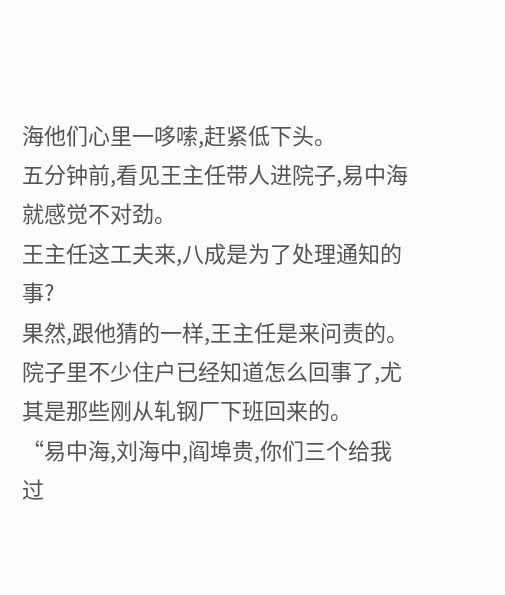海他们心里一哆嗦,赶紧低下头。
五分钟前,看见王主任带人进院子,易中海就感觉不对劲。
王主任这工夫来,八成是为了处理通知的事?
果然,跟他猜的一样,王主任是来问责的。
院子里不少住户已经知道怎么回事了,尤其是那些刚从轧钢厂下班回来的。
“易中海,刘海中,阎埠贵,你们三个给我过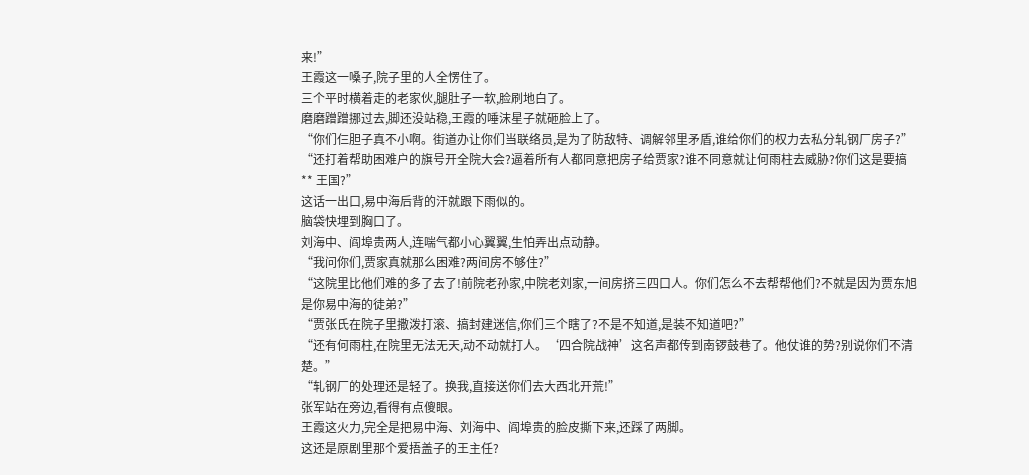来!”
王霞这一嗓子,院子里的人全愣住了。
三个平时横着走的老家伙,腿肚子一软,脸刷地白了。
磨磨蹭蹭挪过去,脚还没站稳,王霞的唾沫星子就砸脸上了。
“你们仨胆子真不小啊。街道办让你们当联络员,是为了防敌特、调解邻里矛盾,谁给你们的权力去私分轧钢厂房子?”
“还打着帮助困难户的旗号开全院大会?逼着所有人都同意把房子给贾家?谁不同意就让何雨柱去威胁?你们这是要搞 ** 王国?”
这话一出口,易中海后背的汗就跟下雨似的。
脑袋快埋到胸口了。
刘海中、阎埠贵两人,连喘气都小心翼翼,生怕弄出点动静。
“我问你们,贾家真就那么困难?两间房不够住?”
“这院里比他们难的多了去了!前院老孙家,中院老刘家,一间房挤三四口人。你们怎么不去帮帮他们?不就是因为贾东旭是你易中海的徒弟?”
“贾张氏在院子里撒泼打滚、搞封建迷信,你们三个瞎了?不是不知道,是装不知道吧?”
“还有何雨柱,在院里无法无天,动不动就打人。‘四合院战神’这名声都传到南锣鼓巷了。他仗谁的势?别说你们不清楚。”
“轧钢厂的处理还是轻了。换我,直接送你们去大西北开荒!”
张军站在旁边,看得有点傻眼。
王霞这火力,完全是把易中海、刘海中、阎埠贵的脸皮撕下来,还踩了两脚。
这还是原剧里那个爱捂盖子的王主任?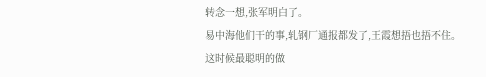转念一想,张军明白了。
易中海他们干的事,轧钢厂通报都发了,王霞想捂也捂不住。
这时候最聪明的做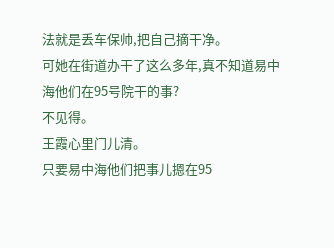法就是丢车保帅,把自己摘干净。
可她在街道办干了这么多年,真不知道易中海他们在95号院干的事?
不见得。
王霞心里门儿清。
只要易中海他们把事儿摁在95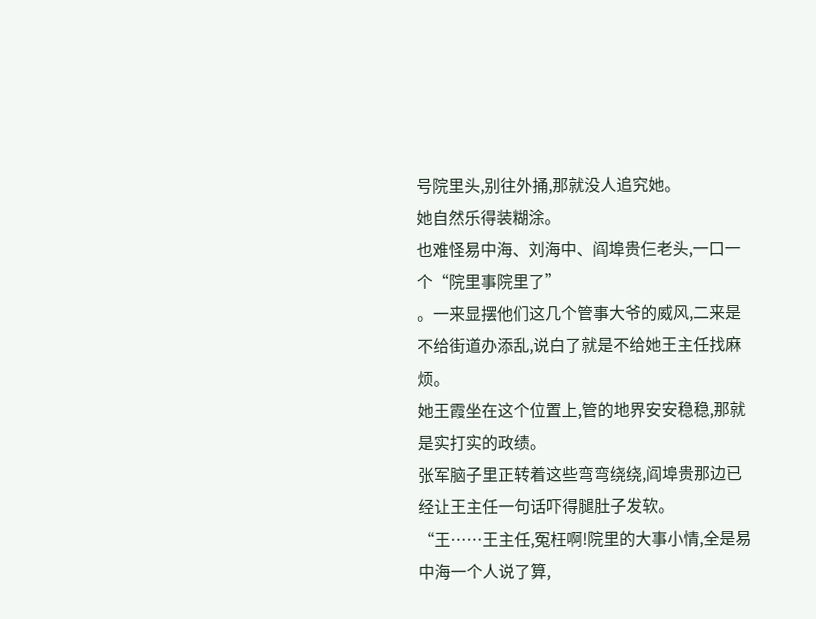号院里头,别往外捅,那就没人追究她。
她自然乐得装糊涂。
也难怪易中海、刘海中、阎埠贵仨老头,一口一个“院里事院里了”
。一来显摆他们这几个管事大爷的威风,二来是不给街道办添乱,说白了就是不给她王主任找麻烦。
她王霞坐在这个位置上,管的地界安安稳稳,那就是实打实的政绩。
张军脑子里正转着这些弯弯绕绕,阎埠贵那边已经让王主任一句话吓得腿肚子发软。
“王……王主任,冤枉啊!院里的大事小情,全是易中海一个人说了算,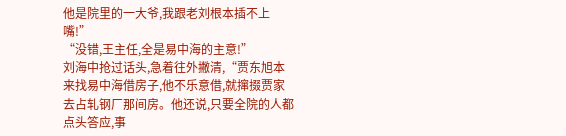他是院里的一大爷,我跟老刘根本插不上嘴!”
“没错,王主任,全是易中海的主意!”
刘海中抢过话头,急着往外撇清,“贾东旭本来找易中海借房子,他不乐意借,就撺掇贾家去占轧钢厂那间房。他还说,只要全院的人都点头答应,事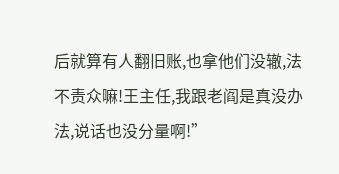后就算有人翻旧账,也拿他们没辙,法不责众嘛!王主任,我跟老阎是真没办法,说话也没分量啊!”